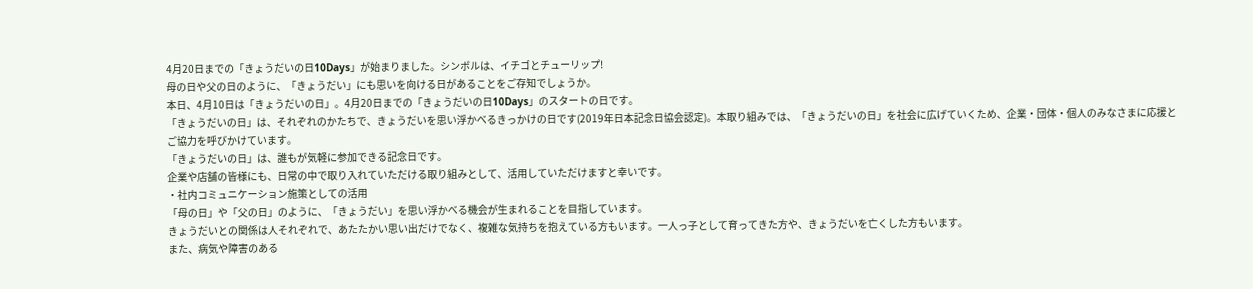4月20日までの「きょうだいの日10Days」が始まりました。シンボルは、イチゴとチューリップ!
母の日や父の日のように、「きょうだい」にも思いを向ける日があることをご存知でしょうか。
本日、4月10日は「きょうだいの日」。4月20日までの「きょうだいの日10Days」のスタートの日です。
「きょうだいの日」は、それぞれのかたちで、きょうだいを思い浮かべるきっかけの日です(2019年日本記念日協会認定)。本取り組みでは、「きょうだいの日」を社会に広げていくため、企業・団体・個人のみなさまに応援とご協力を呼びかけています。
「きょうだいの日」は、誰もが気軽に参加できる記念日です。
企業や店舗の皆様にも、日常の中で取り入れていただける取り組みとして、活用していただけますと幸いです。
・社内コミュニケーション施策としての活用
「母の日」や「父の日」のように、「きょうだい」を思い浮かべる機会が生まれることを目指しています。
きょうだいとの関係は人それぞれで、あたたかい思い出だけでなく、複雑な気持ちを抱えている方もいます。一人っ子として育ってきた方や、きょうだいを亡くした方もいます。
また、病気や障害のある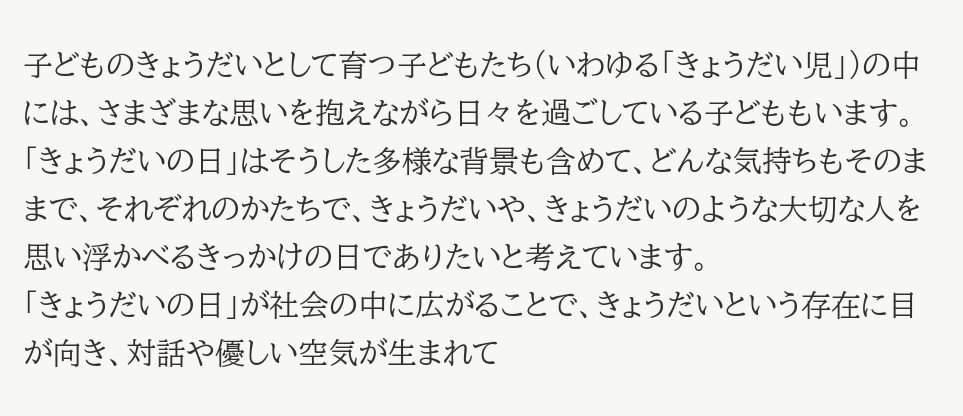子どものきょうだいとして育つ子どもたち(いわゆる「きょうだい児」)の中には、さまざまな思いを抱えながら日々を過ごしている子どももいます。
「きょうだいの日」はそうした多様な背景も含めて、どんな気持ちもそのままで、それぞれのかたちで、きょうだいや、きょうだいのような大切な人を思い浮かべるきっかけの日でありたいと考えています。
「きょうだいの日」が社会の中に広がることで、きょうだいという存在に目が向き、対話や優しい空気が生まれて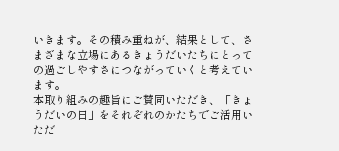いきます。その積み重ねが、結果として、さまざまな立場にあるきょうだいたちにとっての過ごしやすさにつながっていくと考えています。
本取り組みの趣旨にご賛同いただき、「きょうだいの日」をそれぞれのかたちでご活用いただ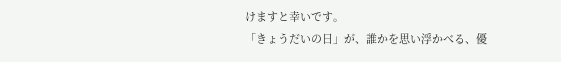けますと幸いです。
「きょうだいの日」が、誰かを思い浮かべる、優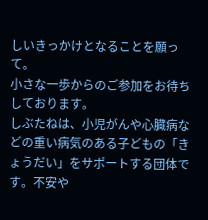しいきっかけとなることを願って。
小さな一歩からのご参加をお待ちしております。
しぶたねは、小児がんや心臓病などの重い病気のある子どもの「きょうだい」をサポートする団体です。不安や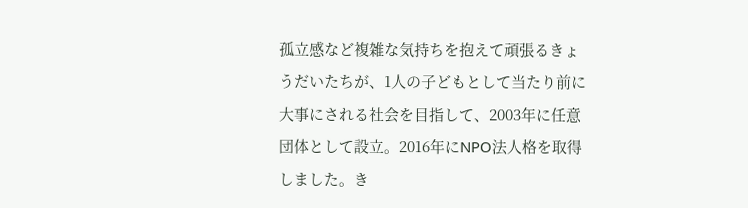孤立感など複雑な気持ちを抱えて頑張るきょうだいたちが、1人の子どもとして当たり前に大事にされる社会を目指して、2003年に任意団体として設立。2016年にNPO法人格を取得しました。き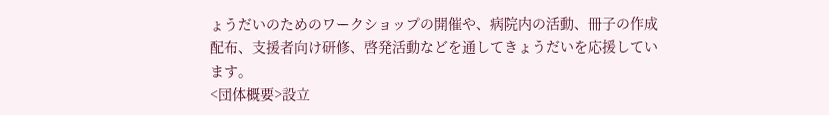ょうだいのためのワークショップの開催や、病院内の活動、冊子の作成配布、支援者向け研修、啓発活動などを通してきょうだいを応援しています。
<団体概要>設立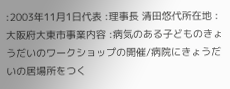:2003年11月1日代表 :理事長 清田悠代所在地 :大阪府大東市事業内容 :病気のある子どものきょうだいのワークショップの開催/病院にきょうだいの居場所をつく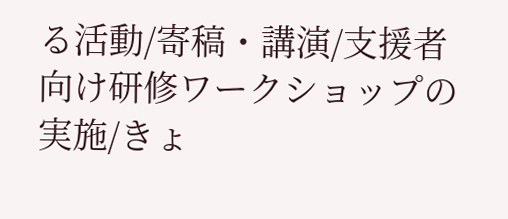る活動/寄稿・講演/支援者向け研修ワークショップの実施/きょ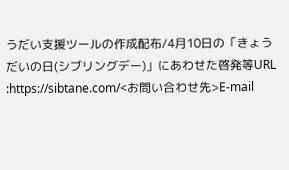うだい支援ツールの作成配布/4月10日の「きょうだいの日(シブリングデー)」にあわせた啓発等URL :https://sibtane.com/<お問い合わせ先>E-mail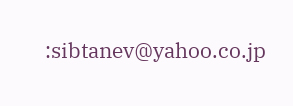:sibtanev@yahoo.co.jp